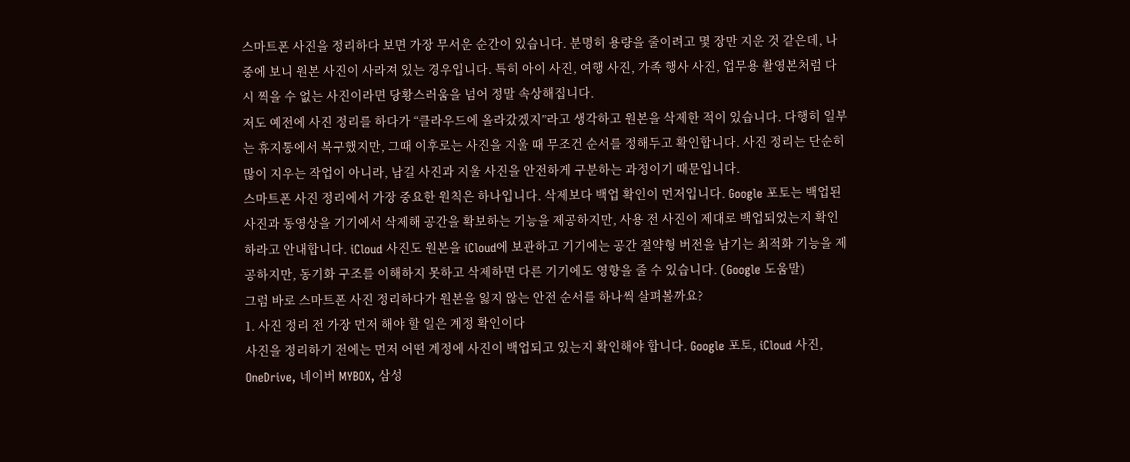스마트폰 사진을 정리하다 보면 가장 무서운 순간이 있습니다. 분명히 용량을 줄이려고 몇 장만 지운 것 같은데, 나중에 보니 원본 사진이 사라져 있는 경우입니다. 특히 아이 사진, 여행 사진, 가족 행사 사진, 업무용 촬영본처럼 다시 찍을 수 없는 사진이라면 당황스러움을 넘어 정말 속상해집니다.
저도 예전에 사진 정리를 하다가 “클라우드에 올라갔겠지”라고 생각하고 원본을 삭제한 적이 있습니다. 다행히 일부는 휴지통에서 복구했지만, 그때 이후로는 사진을 지울 때 무조건 순서를 정해두고 확인합니다. 사진 정리는 단순히 많이 지우는 작업이 아니라, 남길 사진과 지울 사진을 안전하게 구분하는 과정이기 때문입니다.
스마트폰 사진 정리에서 가장 중요한 원칙은 하나입니다. 삭제보다 백업 확인이 먼저입니다. Google 포토는 백업된 사진과 동영상을 기기에서 삭제해 공간을 확보하는 기능을 제공하지만, 사용 전 사진이 제대로 백업되었는지 확인하라고 안내합니다. iCloud 사진도 원본을 iCloud에 보관하고 기기에는 공간 절약형 버전을 남기는 최적화 기능을 제공하지만, 동기화 구조를 이해하지 못하고 삭제하면 다른 기기에도 영향을 줄 수 있습니다. (Google 도움말)
그럼 바로 스마트폰 사진 정리하다가 원본을 잃지 않는 안전 순서를 하나씩 살펴볼까요?
1. 사진 정리 전 가장 먼저 해야 할 일은 계정 확인이다
사진을 정리하기 전에는 먼저 어떤 계정에 사진이 백업되고 있는지 확인해야 합니다. Google 포토, iCloud 사진, OneDrive, 네이버 MYBOX, 삼성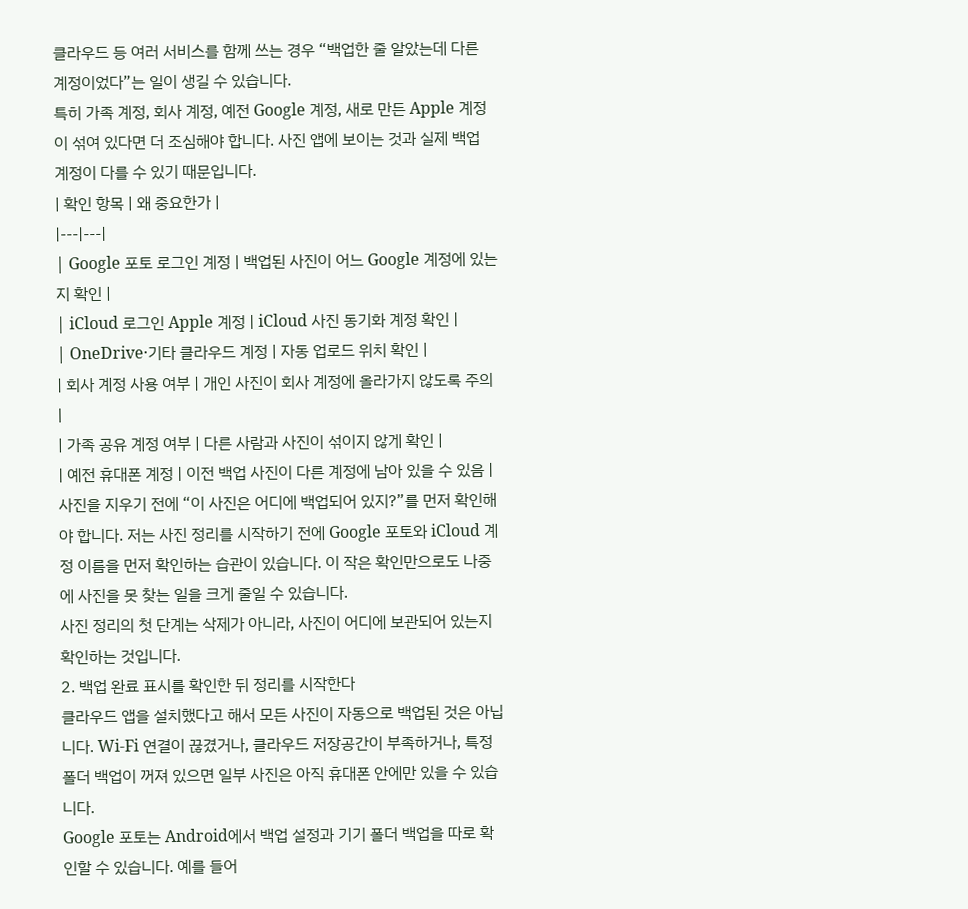클라우드 등 여러 서비스를 함께 쓰는 경우 “백업한 줄 알았는데 다른 계정이었다”는 일이 생길 수 있습니다.
특히 가족 계정, 회사 계정, 예전 Google 계정, 새로 만든 Apple 계정이 섞여 있다면 더 조심해야 합니다. 사진 앱에 보이는 것과 실제 백업 계정이 다를 수 있기 때문입니다.
| 확인 항목 | 왜 중요한가 |
|---|---|
| Google 포토 로그인 계정 | 백업된 사진이 어느 Google 계정에 있는지 확인 |
| iCloud 로그인 Apple 계정 | iCloud 사진 동기화 계정 확인 |
| OneDrive·기타 클라우드 계정 | 자동 업로드 위치 확인 |
| 회사 계정 사용 여부 | 개인 사진이 회사 계정에 올라가지 않도록 주의 |
| 가족 공유 계정 여부 | 다른 사람과 사진이 섞이지 않게 확인 |
| 예전 휴대폰 계정 | 이전 백업 사진이 다른 계정에 남아 있을 수 있음 |
사진을 지우기 전에 “이 사진은 어디에 백업되어 있지?”를 먼저 확인해야 합니다. 저는 사진 정리를 시작하기 전에 Google 포토와 iCloud 계정 이름을 먼저 확인하는 습관이 있습니다. 이 작은 확인만으로도 나중에 사진을 못 찾는 일을 크게 줄일 수 있습니다.
사진 정리의 첫 단계는 삭제가 아니라, 사진이 어디에 보관되어 있는지 확인하는 것입니다.
2. 백업 완료 표시를 확인한 뒤 정리를 시작한다
클라우드 앱을 설치했다고 해서 모든 사진이 자동으로 백업된 것은 아닙니다. Wi-Fi 연결이 끊겼거나, 클라우드 저장공간이 부족하거나, 특정 폴더 백업이 꺼져 있으면 일부 사진은 아직 휴대폰 안에만 있을 수 있습니다.
Google 포토는 Android에서 백업 설정과 기기 폴더 백업을 따로 확인할 수 있습니다. 예를 들어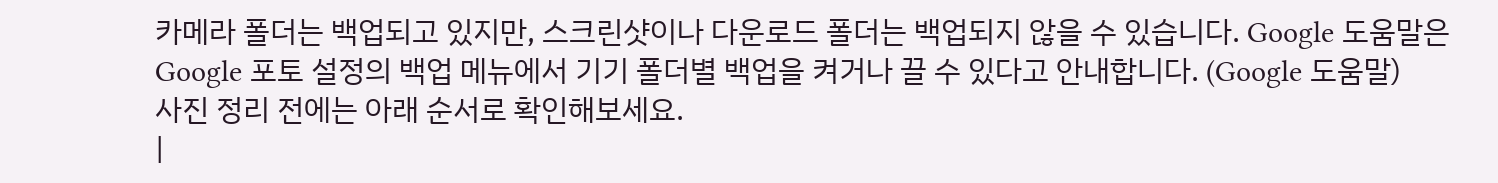카메라 폴더는 백업되고 있지만, 스크린샷이나 다운로드 폴더는 백업되지 않을 수 있습니다. Google 도움말은 Google 포토 설정의 백업 메뉴에서 기기 폴더별 백업을 켜거나 끌 수 있다고 안내합니다. (Google 도움말)
사진 정리 전에는 아래 순서로 확인해보세요.
|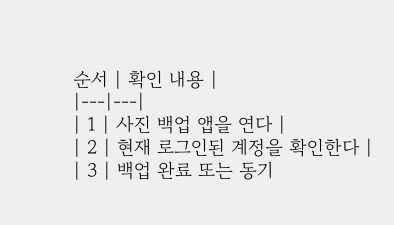순서 | 확인 내용 |
|---|---|
| 1 | 사진 백업 앱을 연다 |
| 2 | 현재 로그인된 계정을 확인한다 |
| 3 | 백업 완료 또는 동기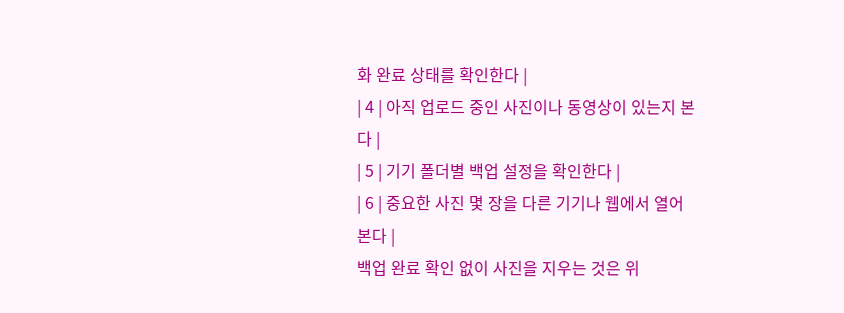화 완료 상태를 확인한다 |
| 4 | 아직 업로드 중인 사진이나 동영상이 있는지 본다 |
| 5 | 기기 폴더별 백업 설정을 확인한다 |
| 6 | 중요한 사진 몇 장을 다른 기기나 웹에서 열어본다 |
백업 완료 확인 없이 사진을 지우는 것은 위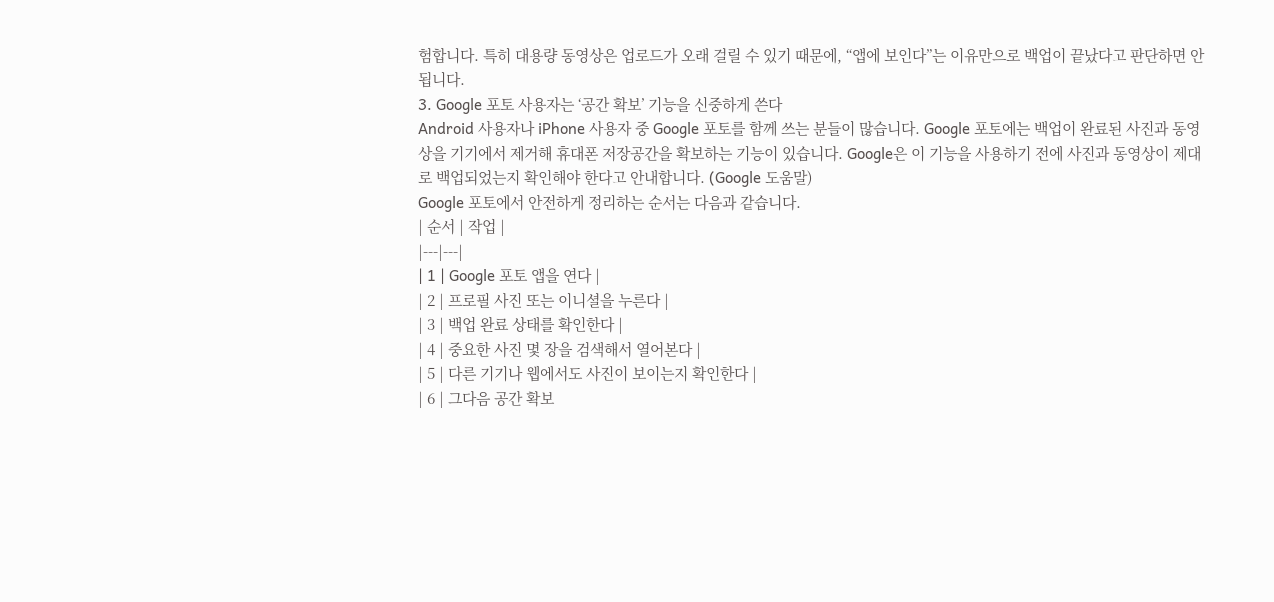험합니다. 특히 대용량 동영상은 업로드가 오래 걸릴 수 있기 때문에, “앱에 보인다”는 이유만으로 백업이 끝났다고 판단하면 안 됩니다.
3. Google 포토 사용자는 ‘공간 확보’ 기능을 신중하게 쓴다
Android 사용자나 iPhone 사용자 중 Google 포토를 함께 쓰는 분들이 많습니다. Google 포토에는 백업이 완료된 사진과 동영상을 기기에서 제거해 휴대폰 저장공간을 확보하는 기능이 있습니다. Google은 이 기능을 사용하기 전에 사진과 동영상이 제대로 백업되었는지 확인해야 한다고 안내합니다. (Google 도움말)
Google 포토에서 안전하게 정리하는 순서는 다음과 같습니다.
| 순서 | 작업 |
|---|---|
| 1 | Google 포토 앱을 연다 |
| 2 | 프로필 사진 또는 이니셜을 누른다 |
| 3 | 백업 완료 상태를 확인한다 |
| 4 | 중요한 사진 몇 장을 검색해서 열어본다 |
| 5 | 다른 기기나 웹에서도 사진이 보이는지 확인한다 |
| 6 | 그다음 공간 확보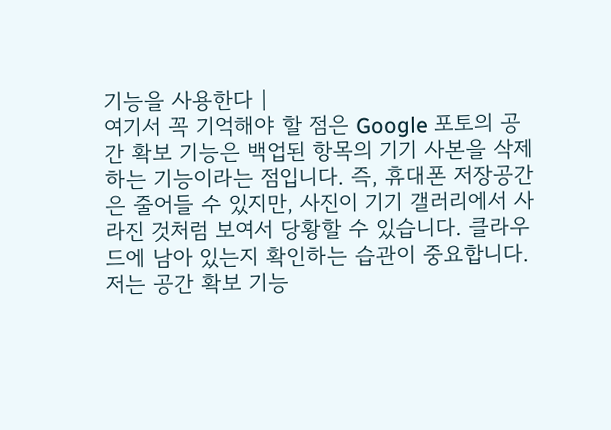기능을 사용한다 |
여기서 꼭 기억해야 할 점은 Google 포토의 공간 확보 기능은 백업된 항목의 기기 사본을 삭제하는 기능이라는 점입니다. 즉, 휴대폰 저장공간은 줄어들 수 있지만, 사진이 기기 갤러리에서 사라진 것처럼 보여서 당황할 수 있습니다. 클라우드에 남아 있는지 확인하는 습관이 중요합니다.
저는 공간 확보 기능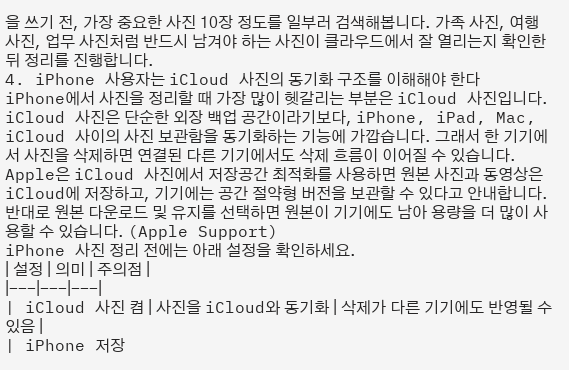을 쓰기 전, 가장 중요한 사진 10장 정도를 일부러 검색해봅니다. 가족 사진, 여행 사진, 업무 사진처럼 반드시 남겨야 하는 사진이 클라우드에서 잘 열리는지 확인한 뒤 정리를 진행합니다.
4. iPhone 사용자는 iCloud 사진의 동기화 구조를 이해해야 한다
iPhone에서 사진을 정리할 때 가장 많이 헷갈리는 부분은 iCloud 사진입니다. iCloud 사진은 단순한 외장 백업 공간이라기보다, iPhone, iPad, Mac, iCloud 사이의 사진 보관함을 동기화하는 기능에 가깝습니다. 그래서 한 기기에서 사진을 삭제하면 연결된 다른 기기에서도 삭제 흐름이 이어질 수 있습니다.
Apple은 iCloud 사진에서 저장공간 최적화를 사용하면 원본 사진과 동영상은 iCloud에 저장하고, 기기에는 공간 절약형 버전을 보관할 수 있다고 안내합니다. 반대로 원본 다운로드 및 유지를 선택하면 원본이 기기에도 남아 용량을 더 많이 사용할 수 있습니다. (Apple Support)
iPhone 사진 정리 전에는 아래 설정을 확인하세요.
| 설정 | 의미 | 주의점 |
|---|---|---|
| iCloud 사진 켬 | 사진을 iCloud와 동기화 | 삭제가 다른 기기에도 반영될 수 있음 |
| iPhone 저장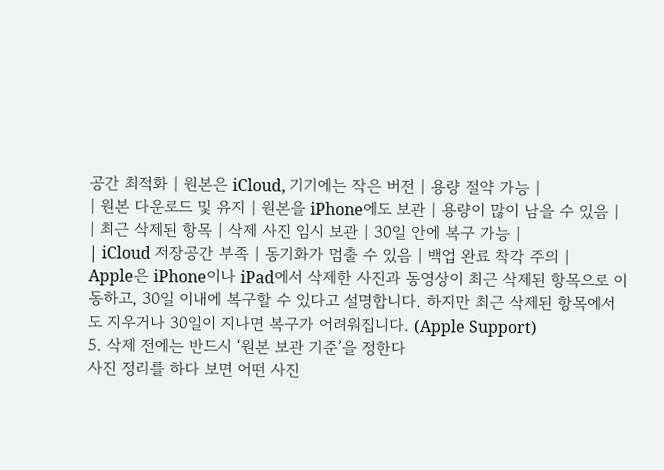공간 최적화 | 원본은 iCloud, 기기에는 작은 버전 | 용량 절약 가능 |
| 원본 다운로드 및 유지 | 원본을 iPhone에도 보관 | 용량이 많이 남을 수 있음 |
| 최근 삭제된 항목 | 삭제 사진 임시 보관 | 30일 안에 복구 가능 |
| iCloud 저장공간 부족 | 동기화가 멈출 수 있음 | 백업 완료 착각 주의 |
Apple은 iPhone이나 iPad에서 삭제한 사진과 동영상이 최근 삭제된 항목으로 이동하고, 30일 이내에 복구할 수 있다고 설명합니다. 하지만 최근 삭제된 항목에서도 지우거나 30일이 지나면 복구가 어려워집니다. (Apple Support)
5. 삭제 전에는 반드시 ‘원본 보관 기준’을 정한다
사진 정리를 하다 보면 어떤 사진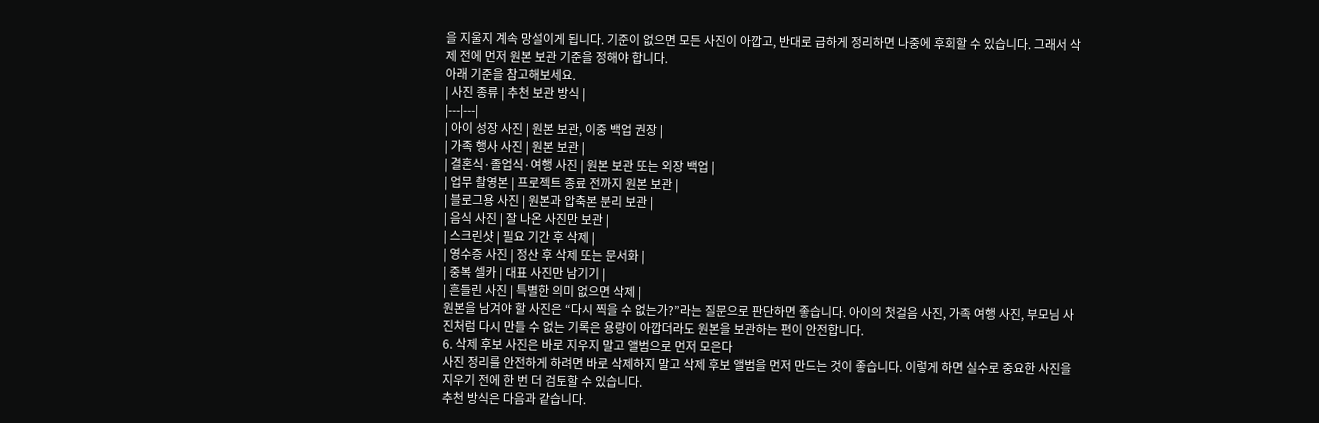을 지울지 계속 망설이게 됩니다. 기준이 없으면 모든 사진이 아깝고, 반대로 급하게 정리하면 나중에 후회할 수 있습니다. 그래서 삭제 전에 먼저 원본 보관 기준을 정해야 합니다.
아래 기준을 참고해보세요.
| 사진 종류 | 추천 보관 방식 |
|---|---|
| 아이 성장 사진 | 원본 보관, 이중 백업 권장 |
| 가족 행사 사진 | 원본 보관 |
| 결혼식·졸업식·여행 사진 | 원본 보관 또는 외장 백업 |
| 업무 촬영본 | 프로젝트 종료 전까지 원본 보관 |
| 블로그용 사진 | 원본과 압축본 분리 보관 |
| 음식 사진 | 잘 나온 사진만 보관 |
| 스크린샷 | 필요 기간 후 삭제 |
| 영수증 사진 | 정산 후 삭제 또는 문서화 |
| 중복 셀카 | 대표 사진만 남기기 |
| 흔들린 사진 | 특별한 의미 없으면 삭제 |
원본을 남겨야 할 사진은 “다시 찍을 수 없는가?”라는 질문으로 판단하면 좋습니다. 아이의 첫걸음 사진, 가족 여행 사진, 부모님 사진처럼 다시 만들 수 없는 기록은 용량이 아깝더라도 원본을 보관하는 편이 안전합니다.
6. 삭제 후보 사진은 바로 지우지 말고 앨범으로 먼저 모은다
사진 정리를 안전하게 하려면 바로 삭제하지 말고 삭제 후보 앨범을 먼저 만드는 것이 좋습니다. 이렇게 하면 실수로 중요한 사진을 지우기 전에 한 번 더 검토할 수 있습니다.
추천 방식은 다음과 같습니다.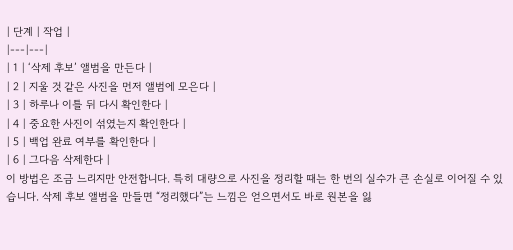| 단계 | 작업 |
|---|---|
| 1 | ‘삭제 후보’ 앨범을 만든다 |
| 2 | 지울 것 같은 사진을 먼저 앨범에 모은다 |
| 3 | 하루나 이틀 뒤 다시 확인한다 |
| 4 | 중요한 사진이 섞였는지 확인한다 |
| 5 | 백업 완료 여부를 확인한다 |
| 6 | 그다음 삭제한다 |
이 방법은 조금 느리지만 안전합니다. 특히 대량으로 사진을 정리할 때는 한 번의 실수가 큰 손실로 이어질 수 있습니다. 삭제 후보 앨범을 만들면 “정리했다”는 느낌은 얻으면서도 바로 원본을 잃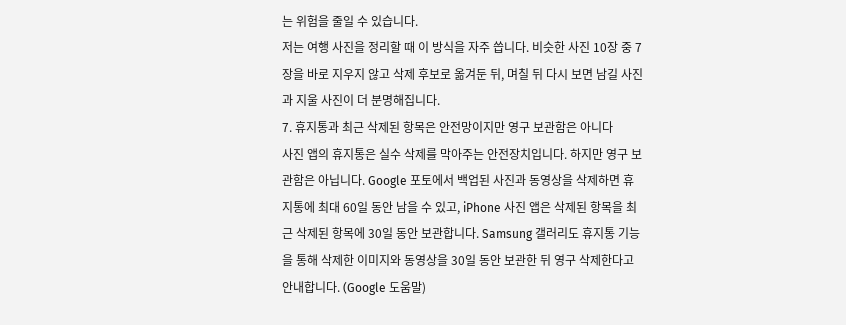는 위험을 줄일 수 있습니다.
저는 여행 사진을 정리할 때 이 방식을 자주 씁니다. 비슷한 사진 10장 중 7장을 바로 지우지 않고 삭제 후보로 옮겨둔 뒤, 며칠 뒤 다시 보면 남길 사진과 지울 사진이 더 분명해집니다.
7. 휴지통과 최근 삭제된 항목은 안전망이지만 영구 보관함은 아니다
사진 앱의 휴지통은 실수 삭제를 막아주는 안전장치입니다. 하지만 영구 보관함은 아닙니다. Google 포토에서 백업된 사진과 동영상을 삭제하면 휴지통에 최대 60일 동안 남을 수 있고, iPhone 사진 앱은 삭제된 항목을 최근 삭제된 항목에 30일 동안 보관합니다. Samsung 갤러리도 휴지통 기능을 통해 삭제한 이미지와 동영상을 30일 동안 보관한 뒤 영구 삭제한다고 안내합니다. (Google 도움말)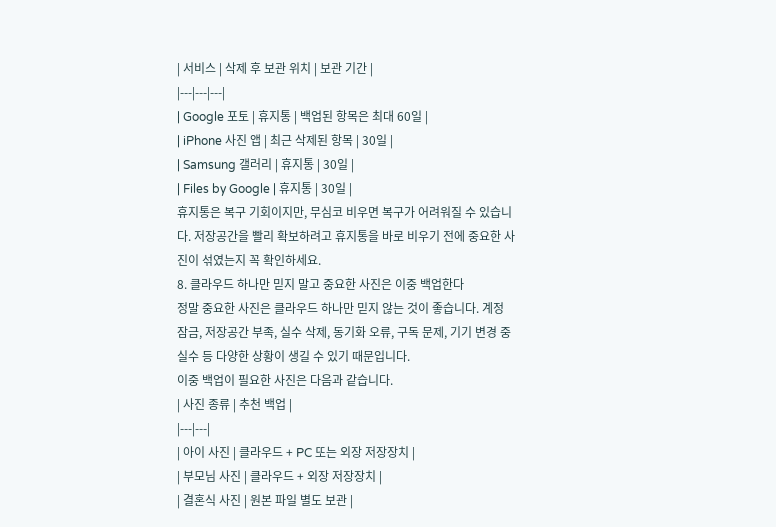| 서비스 | 삭제 후 보관 위치 | 보관 기간 |
|---|---|---|
| Google 포토 | 휴지통 | 백업된 항목은 최대 60일 |
| iPhone 사진 앱 | 최근 삭제된 항목 | 30일 |
| Samsung 갤러리 | 휴지통 | 30일 |
| Files by Google | 휴지통 | 30일 |
휴지통은 복구 기회이지만, 무심코 비우면 복구가 어려워질 수 있습니다. 저장공간을 빨리 확보하려고 휴지통을 바로 비우기 전에 중요한 사진이 섞였는지 꼭 확인하세요.
8. 클라우드 하나만 믿지 말고 중요한 사진은 이중 백업한다
정말 중요한 사진은 클라우드 하나만 믿지 않는 것이 좋습니다. 계정 잠금, 저장공간 부족, 실수 삭제, 동기화 오류, 구독 문제, 기기 변경 중 실수 등 다양한 상황이 생길 수 있기 때문입니다.
이중 백업이 필요한 사진은 다음과 같습니다.
| 사진 종류 | 추천 백업 |
|---|---|
| 아이 사진 | 클라우드 + PC 또는 외장 저장장치 |
| 부모님 사진 | 클라우드 + 외장 저장장치 |
| 결혼식 사진 | 원본 파일 별도 보관 |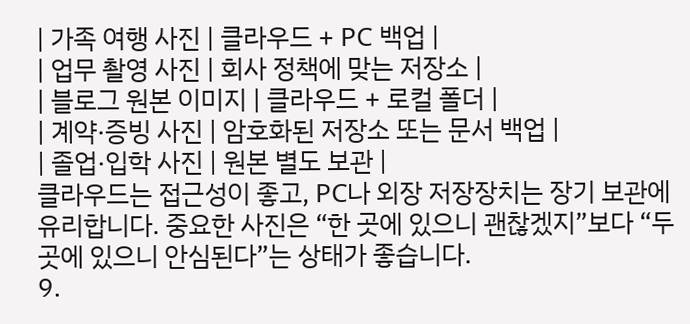| 가족 여행 사진 | 클라우드 + PC 백업 |
| 업무 촬영 사진 | 회사 정책에 맞는 저장소 |
| 블로그 원본 이미지 | 클라우드 + 로컬 폴더 |
| 계약·증빙 사진 | 암호화된 저장소 또는 문서 백업 |
| 졸업·입학 사진 | 원본 별도 보관 |
클라우드는 접근성이 좋고, PC나 외장 저장장치는 장기 보관에 유리합니다. 중요한 사진은 “한 곳에 있으니 괜찮겠지”보다 “두 곳에 있으니 안심된다”는 상태가 좋습니다.
9.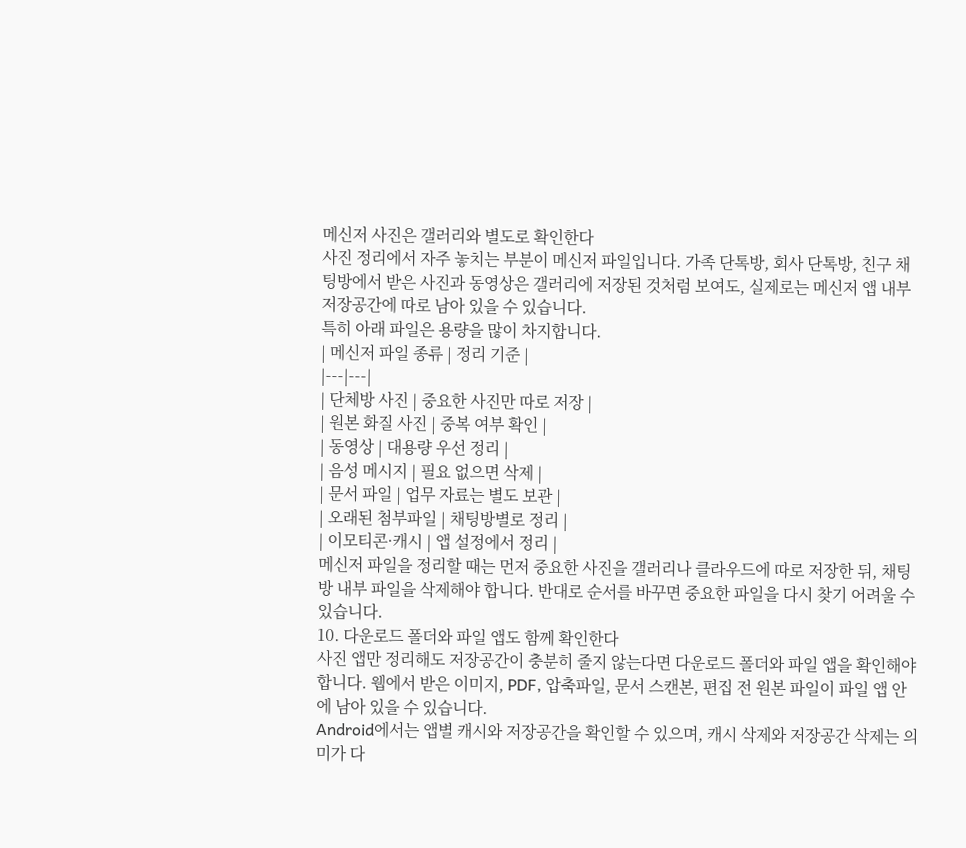메신저 사진은 갤러리와 별도로 확인한다
사진 정리에서 자주 놓치는 부분이 메신저 파일입니다. 가족 단톡방, 회사 단톡방, 친구 채팅방에서 받은 사진과 동영상은 갤러리에 저장된 것처럼 보여도, 실제로는 메신저 앱 내부 저장공간에 따로 남아 있을 수 있습니다.
특히 아래 파일은 용량을 많이 차지합니다.
| 메신저 파일 종류 | 정리 기준 |
|---|---|
| 단체방 사진 | 중요한 사진만 따로 저장 |
| 원본 화질 사진 | 중복 여부 확인 |
| 동영상 | 대용량 우선 정리 |
| 음성 메시지 | 필요 없으면 삭제 |
| 문서 파일 | 업무 자료는 별도 보관 |
| 오래된 첨부파일 | 채팅방별로 정리 |
| 이모티콘·캐시 | 앱 설정에서 정리 |
메신저 파일을 정리할 때는 먼저 중요한 사진을 갤러리나 클라우드에 따로 저장한 뒤, 채팅방 내부 파일을 삭제해야 합니다. 반대로 순서를 바꾸면 중요한 파일을 다시 찾기 어려울 수 있습니다.
10. 다운로드 폴더와 파일 앱도 함께 확인한다
사진 앱만 정리해도 저장공간이 충분히 줄지 않는다면 다운로드 폴더와 파일 앱을 확인해야 합니다. 웹에서 받은 이미지, PDF, 압축파일, 문서 스캔본, 편집 전 원본 파일이 파일 앱 안에 남아 있을 수 있습니다.
Android에서는 앱별 캐시와 저장공간을 확인할 수 있으며, 캐시 삭제와 저장공간 삭제는 의미가 다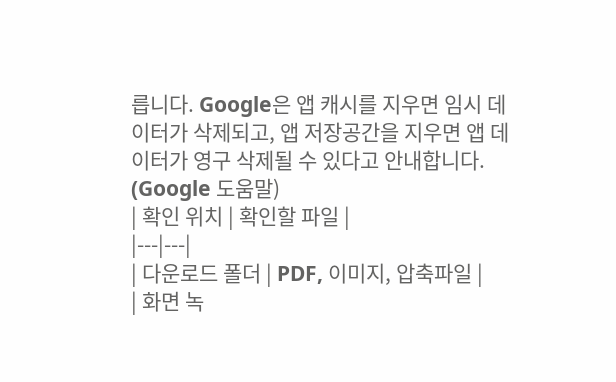릅니다. Google은 앱 캐시를 지우면 임시 데이터가 삭제되고, 앱 저장공간을 지우면 앱 데이터가 영구 삭제될 수 있다고 안내합니다. (Google 도움말)
| 확인 위치 | 확인할 파일 |
|---|---|
| 다운로드 폴더 | PDF, 이미지, 압축파일 |
| 화면 녹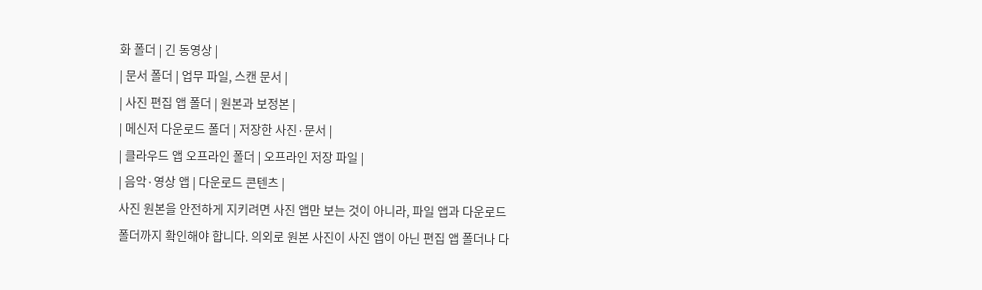화 폴더 | 긴 동영상 |
| 문서 폴더 | 업무 파일, 스캔 문서 |
| 사진 편집 앱 폴더 | 원본과 보정본 |
| 메신저 다운로드 폴더 | 저장한 사진·문서 |
| 클라우드 앱 오프라인 폴더 | 오프라인 저장 파일 |
| 음악·영상 앱 | 다운로드 콘텐츠 |
사진 원본을 안전하게 지키려면 사진 앱만 보는 것이 아니라, 파일 앱과 다운로드 폴더까지 확인해야 합니다. 의외로 원본 사진이 사진 앱이 아닌 편집 앱 폴더나 다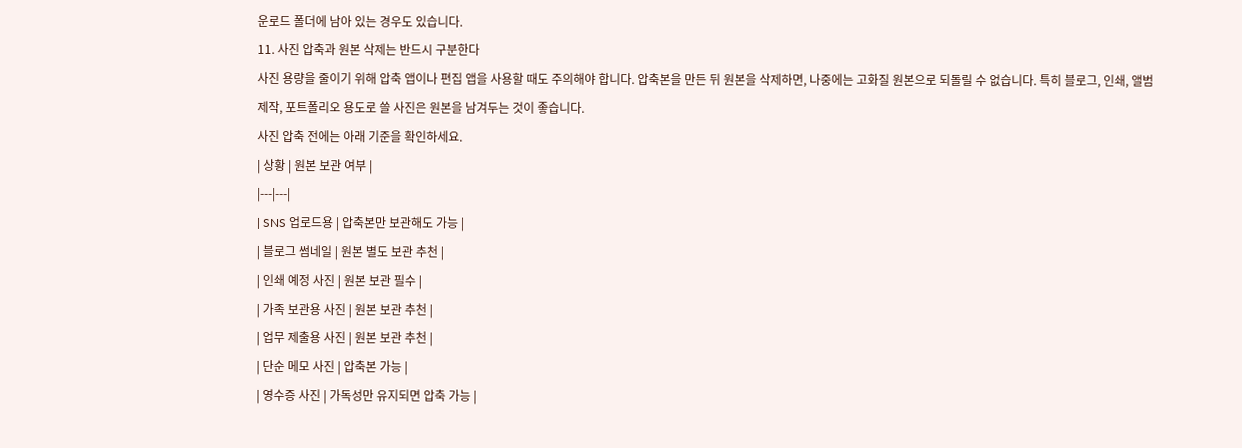운로드 폴더에 남아 있는 경우도 있습니다.
11. 사진 압축과 원본 삭제는 반드시 구분한다
사진 용량을 줄이기 위해 압축 앱이나 편집 앱을 사용할 때도 주의해야 합니다. 압축본을 만든 뒤 원본을 삭제하면, 나중에는 고화질 원본으로 되돌릴 수 없습니다. 특히 블로그, 인쇄, 앨범 제작, 포트폴리오 용도로 쓸 사진은 원본을 남겨두는 것이 좋습니다.
사진 압축 전에는 아래 기준을 확인하세요.
| 상황 | 원본 보관 여부 |
|---|---|
| SNS 업로드용 | 압축본만 보관해도 가능 |
| 블로그 썸네일 | 원본 별도 보관 추천 |
| 인쇄 예정 사진 | 원본 보관 필수 |
| 가족 보관용 사진 | 원본 보관 추천 |
| 업무 제출용 사진 | 원본 보관 추천 |
| 단순 메모 사진 | 압축본 가능 |
| 영수증 사진 | 가독성만 유지되면 압축 가능 |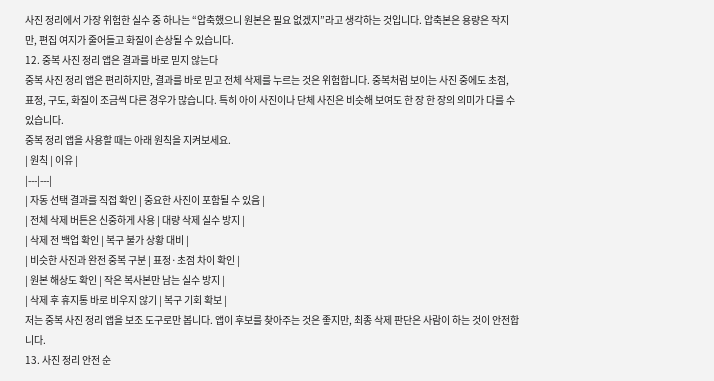사진 정리에서 가장 위험한 실수 중 하나는 “압축했으니 원본은 필요 없겠지”라고 생각하는 것입니다. 압축본은 용량은 작지만, 편집 여지가 줄어들고 화질이 손상될 수 있습니다.
12. 중복 사진 정리 앱은 결과를 바로 믿지 않는다
중복 사진 정리 앱은 편리하지만, 결과를 바로 믿고 전체 삭제를 누르는 것은 위험합니다. 중복처럼 보이는 사진 중에도 초점, 표정, 구도, 화질이 조금씩 다른 경우가 많습니다. 특히 아이 사진이나 단체 사진은 비슷해 보여도 한 장 한 장의 의미가 다를 수 있습니다.
중복 정리 앱을 사용할 때는 아래 원칙을 지켜보세요.
| 원칙 | 이유 |
|---|---|
| 자동 선택 결과를 직접 확인 | 중요한 사진이 포함될 수 있음 |
| 전체 삭제 버튼은 신중하게 사용 | 대량 삭제 실수 방지 |
| 삭제 전 백업 확인 | 복구 불가 상황 대비 |
| 비슷한 사진과 완전 중복 구분 | 표정·초점 차이 확인 |
| 원본 해상도 확인 | 작은 복사본만 남는 실수 방지 |
| 삭제 후 휴지통 바로 비우지 않기 | 복구 기회 확보 |
저는 중복 사진 정리 앱을 보조 도구로만 봅니다. 앱이 후보를 찾아주는 것은 좋지만, 최종 삭제 판단은 사람이 하는 것이 안전합니다.
13. 사진 정리 안전 순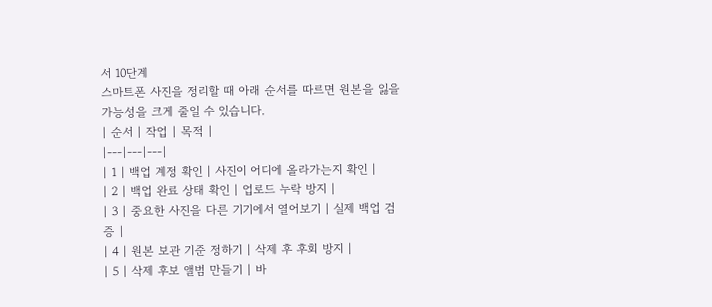서 10단계
스마트폰 사진을 정리할 때 아래 순서를 따르면 원본을 잃을 가능성을 크게 줄일 수 있습니다.
| 순서 | 작업 | 목적 |
|---|---|---|
| 1 | 백업 계정 확인 | 사진이 어디에 올라가는지 확인 |
| 2 | 백업 완료 상태 확인 | 업로드 누락 방지 |
| 3 | 중요한 사진을 다른 기기에서 열어보기 | 실제 백업 검증 |
| 4 | 원본 보관 기준 정하기 | 삭제 후 후회 방지 |
| 5 | 삭제 후보 앨범 만들기 | 바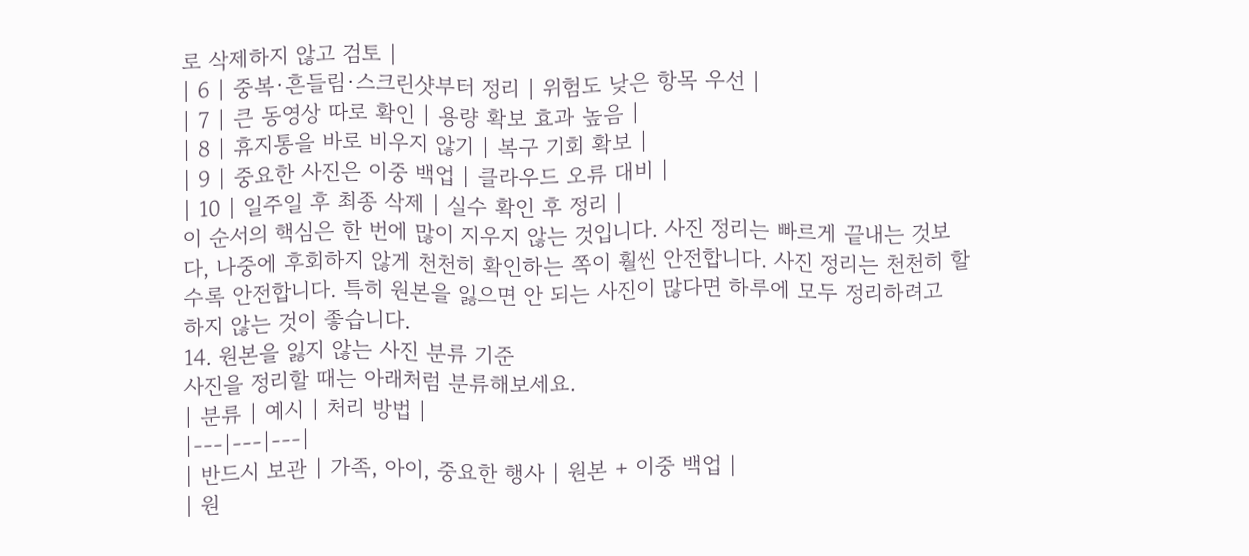로 삭제하지 않고 검토 |
| 6 | 중복·흔들림·스크린샷부터 정리 | 위험도 낮은 항목 우선 |
| 7 | 큰 동영상 따로 확인 | 용량 확보 효과 높음 |
| 8 | 휴지통을 바로 비우지 않기 | 복구 기회 확보 |
| 9 | 중요한 사진은 이중 백업 | 클라우드 오류 대비 |
| 10 | 일주일 후 최종 삭제 | 실수 확인 후 정리 |
이 순서의 핵심은 한 번에 많이 지우지 않는 것입니다. 사진 정리는 빠르게 끝내는 것보다, 나중에 후회하지 않게 천천히 확인하는 쪽이 훨씬 안전합니다. 사진 정리는 천천히 할수록 안전합니다. 특히 원본을 잃으면 안 되는 사진이 많다면 하루에 모두 정리하려고 하지 않는 것이 좋습니다.
14. 원본을 잃지 않는 사진 분류 기준
사진을 정리할 때는 아래처럼 분류해보세요.
| 분류 | 예시 | 처리 방법 |
|---|---|---|
| 반드시 보관 | 가족, 아이, 중요한 행사 | 원본 + 이중 백업 |
| 원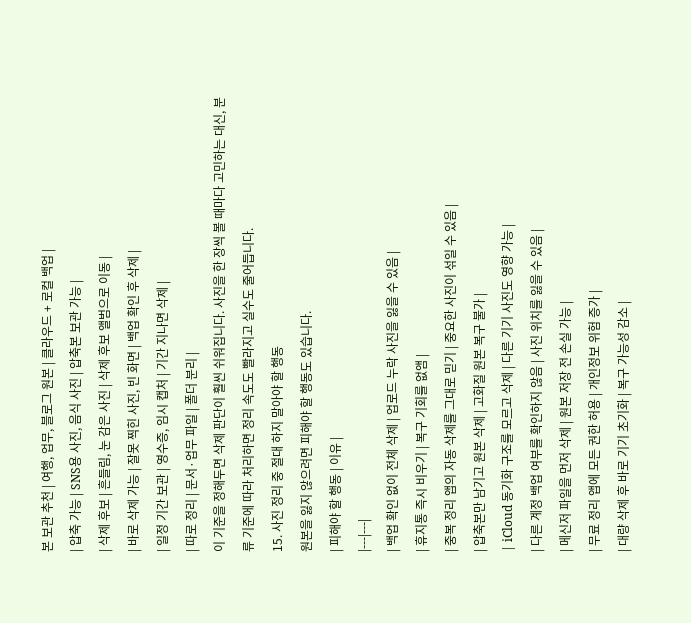본 보관 추천 | 여행, 업무, 블로그 원본 | 클라우드 + 로컬 백업 |
| 압축 가능 | SNS용 사진, 음식 사진 | 압축본 보관 가능 |
| 삭제 후보 | 흔들림, 눈 감은 사진 | 삭제 후보 앨범으로 이동 |
| 바로 삭제 가능 | 잘못 찍힌 사진, 빈 화면 | 백업 확인 후 삭제 |
| 일정 기간 보관 | 영수증, 임시 캡처 | 기간 지나면 삭제 |
| 따로 정리 | 문서·업무 파일 | 폴더 분리 |
이 기준을 정해두면 삭제 판단이 훨씬 쉬워집니다. 사진을 한 장씩 볼 때마다 고민하는 대신, 분류 기준에 따라 처리하면 정리 속도도 빨라지고 실수도 줄어듭니다.
15. 사진 정리 중 절대 하지 말아야 할 행동
원본을 잃지 않으려면 피해야 할 행동도 있습니다.
| 피해야 할 행동 | 이유 |
|---|---|
| 백업 확인 없이 전체 삭제 | 업로드 누락 사진을 잃을 수 있음 |
| 휴지통 즉시 비우기 | 복구 기회를 없앰 |
| 중복 정리 앱의 자동 삭제를 그대로 믿기 | 중요한 사진이 섞일 수 있음 |
| 압축본만 남기고 원본 삭제 | 고화질 원본 복구 불가 |
| iCloud 동기화 구조를 모르고 삭제 | 다른 기기 사진도 영향 가능 |
| 다른 계정 백업 여부를 확인하지 않음 | 사진 위치를 잃을 수 있음 |
| 메신저 파일을 먼저 삭제 | 원본 저장 전 손실 가능 |
| 무료 정리 앱에 모든 권한 허용 | 개인정보 위험 증가 |
| 대량 삭제 후 바로 기기 초기화 | 복구 가능성 감소 |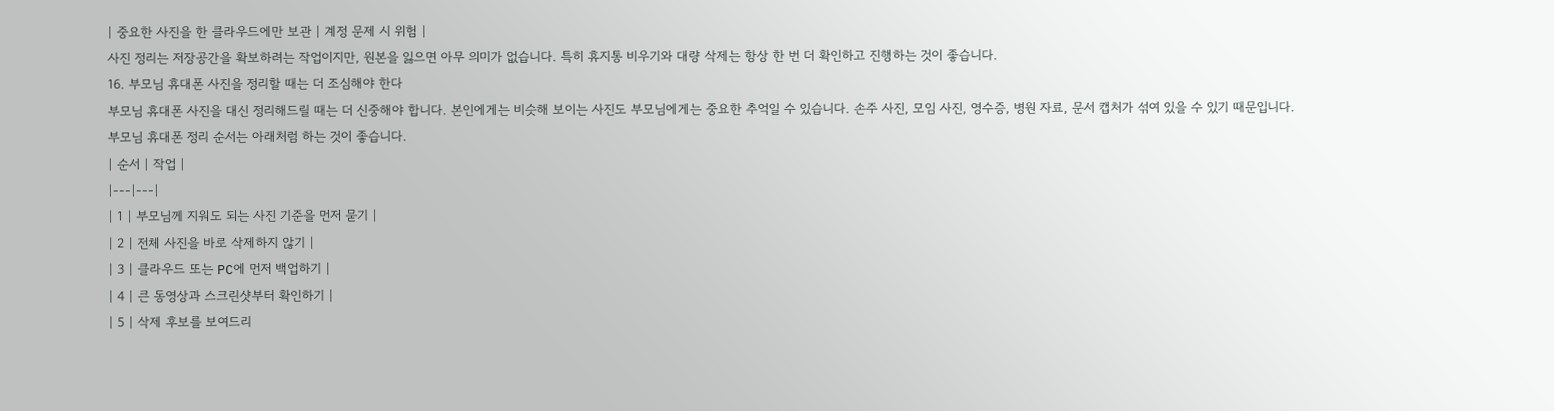| 중요한 사진을 한 클라우드에만 보관 | 계정 문제 시 위험 |
사진 정리는 저장공간을 확보하려는 작업이지만, 원본을 잃으면 아무 의미가 없습니다. 특히 휴지통 비우기와 대량 삭제는 항상 한 번 더 확인하고 진행하는 것이 좋습니다.
16. 부모님 휴대폰 사진을 정리할 때는 더 조심해야 한다
부모님 휴대폰 사진을 대신 정리해드릴 때는 더 신중해야 합니다. 본인에게는 비슷해 보이는 사진도 부모님에게는 중요한 추억일 수 있습니다. 손주 사진, 모임 사진, 영수증, 병원 자료, 문서 캡처가 섞여 있을 수 있기 때문입니다.
부모님 휴대폰 정리 순서는 아래처럼 하는 것이 좋습니다.
| 순서 | 작업 |
|---|---|
| 1 | 부모님께 지워도 되는 사진 기준을 먼저 묻기 |
| 2 | 전체 사진을 바로 삭제하지 않기 |
| 3 | 클라우드 또는 PC에 먼저 백업하기 |
| 4 | 큰 동영상과 스크린샷부터 확인하기 |
| 5 | 삭제 후보를 보여드리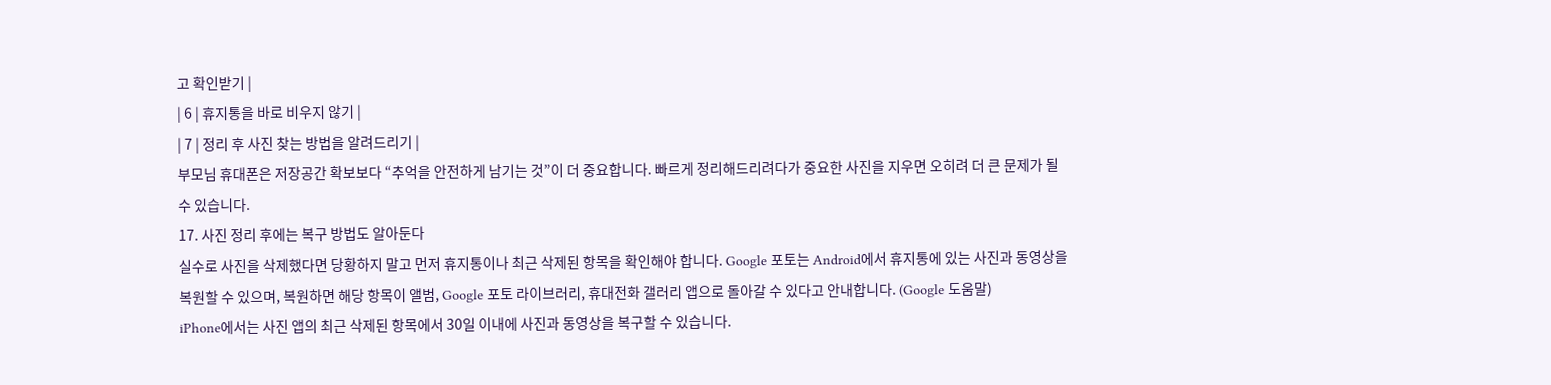고 확인받기 |
| 6 | 휴지통을 바로 비우지 않기 |
| 7 | 정리 후 사진 찾는 방법을 알려드리기 |
부모님 휴대폰은 저장공간 확보보다 “추억을 안전하게 남기는 것”이 더 중요합니다. 빠르게 정리해드리려다가 중요한 사진을 지우면 오히려 더 큰 문제가 될 수 있습니다.
17. 사진 정리 후에는 복구 방법도 알아둔다
실수로 사진을 삭제했다면 당황하지 말고 먼저 휴지통이나 최근 삭제된 항목을 확인해야 합니다. Google 포토는 Android에서 휴지통에 있는 사진과 동영상을 복원할 수 있으며, 복원하면 해당 항목이 앨범, Google 포토 라이브러리, 휴대전화 갤러리 앱으로 돌아갈 수 있다고 안내합니다. (Google 도움말)
iPhone에서는 사진 앱의 최근 삭제된 항목에서 30일 이내에 사진과 동영상을 복구할 수 있습니다.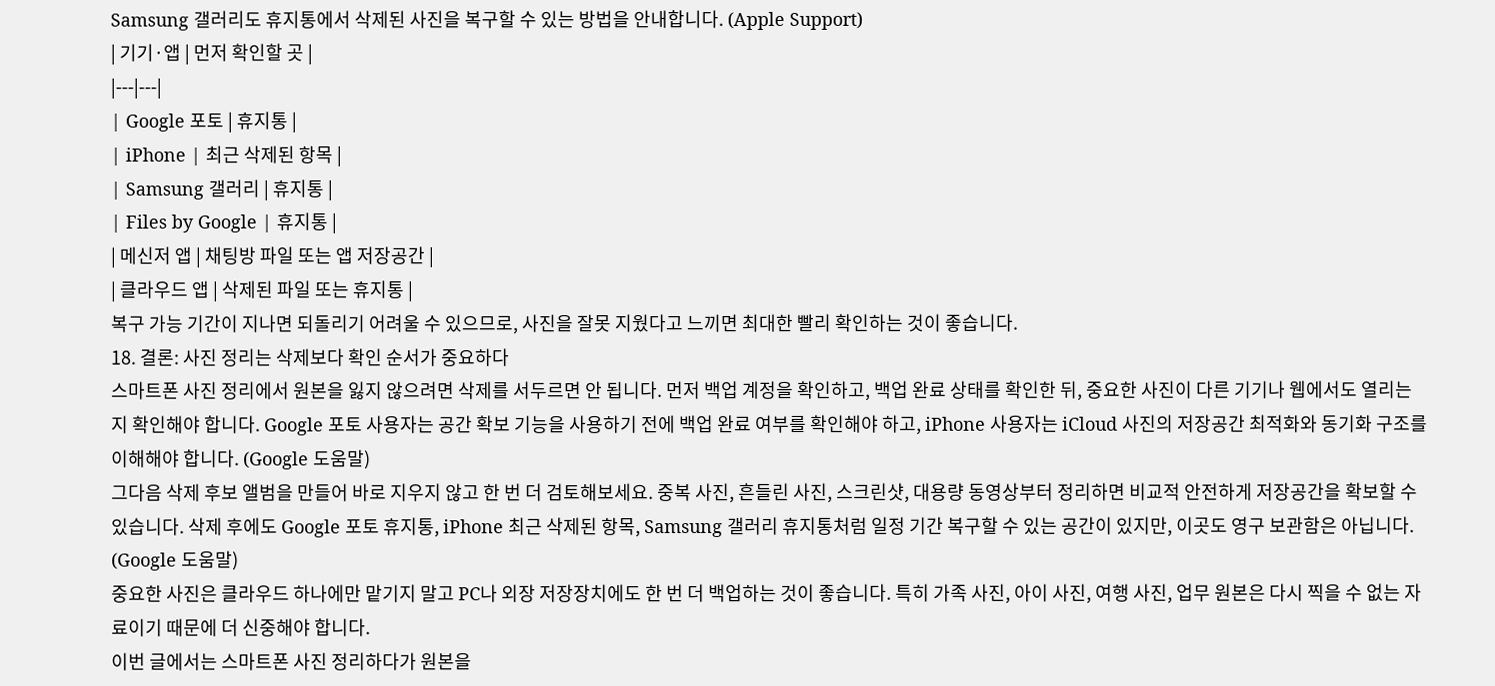Samsung 갤러리도 휴지통에서 삭제된 사진을 복구할 수 있는 방법을 안내합니다. (Apple Support)
| 기기·앱 | 먼저 확인할 곳 |
|---|---|
| Google 포토 | 휴지통 |
| iPhone | 최근 삭제된 항목 |
| Samsung 갤러리 | 휴지통 |
| Files by Google | 휴지통 |
| 메신저 앱 | 채팅방 파일 또는 앱 저장공간 |
| 클라우드 앱 | 삭제된 파일 또는 휴지통 |
복구 가능 기간이 지나면 되돌리기 어려울 수 있으므로, 사진을 잘못 지웠다고 느끼면 최대한 빨리 확인하는 것이 좋습니다.
18. 결론: 사진 정리는 삭제보다 확인 순서가 중요하다
스마트폰 사진 정리에서 원본을 잃지 않으려면 삭제를 서두르면 안 됩니다. 먼저 백업 계정을 확인하고, 백업 완료 상태를 확인한 뒤, 중요한 사진이 다른 기기나 웹에서도 열리는지 확인해야 합니다. Google 포토 사용자는 공간 확보 기능을 사용하기 전에 백업 완료 여부를 확인해야 하고, iPhone 사용자는 iCloud 사진의 저장공간 최적화와 동기화 구조를 이해해야 합니다. (Google 도움말)
그다음 삭제 후보 앨범을 만들어 바로 지우지 않고 한 번 더 검토해보세요. 중복 사진, 흔들린 사진, 스크린샷, 대용량 동영상부터 정리하면 비교적 안전하게 저장공간을 확보할 수 있습니다. 삭제 후에도 Google 포토 휴지통, iPhone 최근 삭제된 항목, Samsung 갤러리 휴지통처럼 일정 기간 복구할 수 있는 공간이 있지만, 이곳도 영구 보관함은 아닙니다. (Google 도움말)
중요한 사진은 클라우드 하나에만 맡기지 말고 PC나 외장 저장장치에도 한 번 더 백업하는 것이 좋습니다. 특히 가족 사진, 아이 사진, 여행 사진, 업무 원본은 다시 찍을 수 없는 자료이기 때문에 더 신중해야 합니다.
이번 글에서는 스마트폰 사진 정리하다가 원본을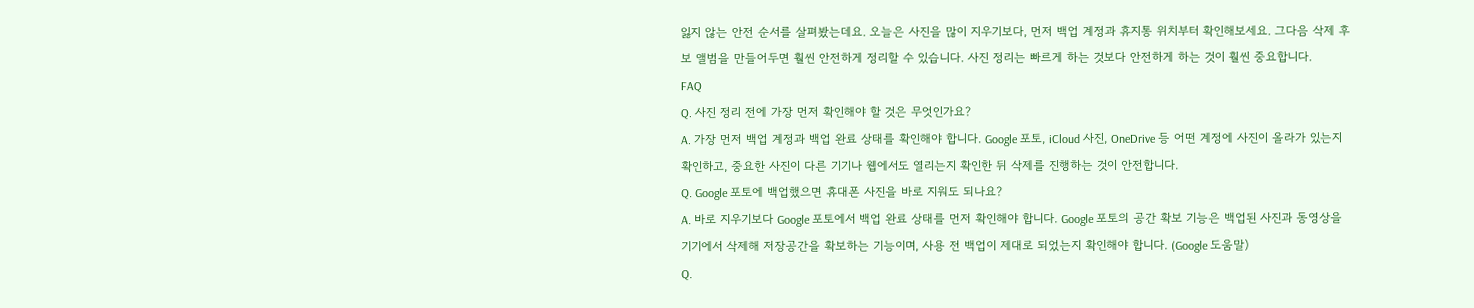잃지 않는 안전 순서를 살펴봤는데요. 오늘은 사진을 많이 지우기보다, 먼저 백업 계정과 휴지통 위치부터 확인해보세요. 그다음 삭제 후보 앨범을 만들어두면 훨씬 안전하게 정리할 수 있습니다. 사진 정리는 빠르게 하는 것보다 안전하게 하는 것이 훨씬 중요합니다.
FAQ
Q. 사진 정리 전에 가장 먼저 확인해야 할 것은 무엇인가요?
A. 가장 먼저 백업 계정과 백업 완료 상태를 확인해야 합니다. Google 포토, iCloud 사진, OneDrive 등 어떤 계정에 사진이 올라가 있는지 확인하고, 중요한 사진이 다른 기기나 웹에서도 열리는지 확인한 뒤 삭제를 진행하는 것이 안전합니다.
Q. Google 포토에 백업했으면 휴대폰 사진을 바로 지워도 되나요?
A. 바로 지우기보다 Google 포토에서 백업 완료 상태를 먼저 확인해야 합니다. Google 포토의 공간 확보 기능은 백업된 사진과 동영상을 기기에서 삭제해 저장공간을 확보하는 기능이며, 사용 전 백업이 제대로 되었는지 확인해야 합니다. (Google 도움말)
Q.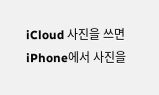iCloud 사진을 쓰면 iPhone에서 사진을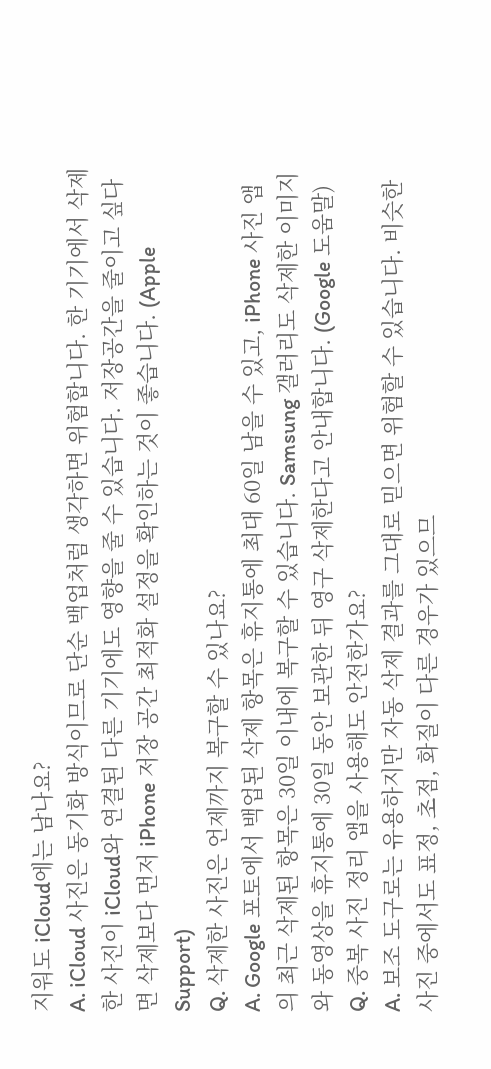지워도 iCloud에는 남나요?
A. iCloud 사진은 동기화 방식이므로 단순 백업처럼 생각하면 위험합니다. 한 기기에서 삭제한 사진이 iCloud와 연결된 다른 기기에도 영향을 줄 수 있습니다. 저장공간을 줄이고 싶다면 삭제보다 먼저 iPhone 저장 공간 최적화 설정을 확인하는 것이 좋습니다. (Apple Support)
Q. 삭제한 사진은 언제까지 복구할 수 있나요?
A. Google 포토에서 백업된 삭제 항목은 휴지통에 최대 60일 남을 수 있고, iPhone 사진 앱의 최근 삭제된 항목은 30일 이내에 복구할 수 있습니다. Samsung 갤러리도 삭제한 이미지와 동영상을 휴지통에 30일 동안 보관한 뒤 영구 삭제한다고 안내합니다. (Google 도움말)
Q. 중복 사진 정리 앱을 사용해도 안전한가요?
A. 보조 도구로는 유용하지만 자동 삭제 결과를 그대로 믿으면 위험할 수 있습니다. 비슷한 사진 중에서도 표정, 초점, 화질이 다른 경우가 있으므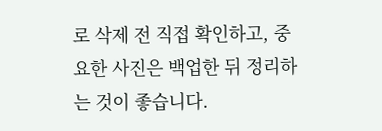로 삭제 전 직접 확인하고, 중요한 사진은 백업한 뒤 정리하는 것이 좋습니다.